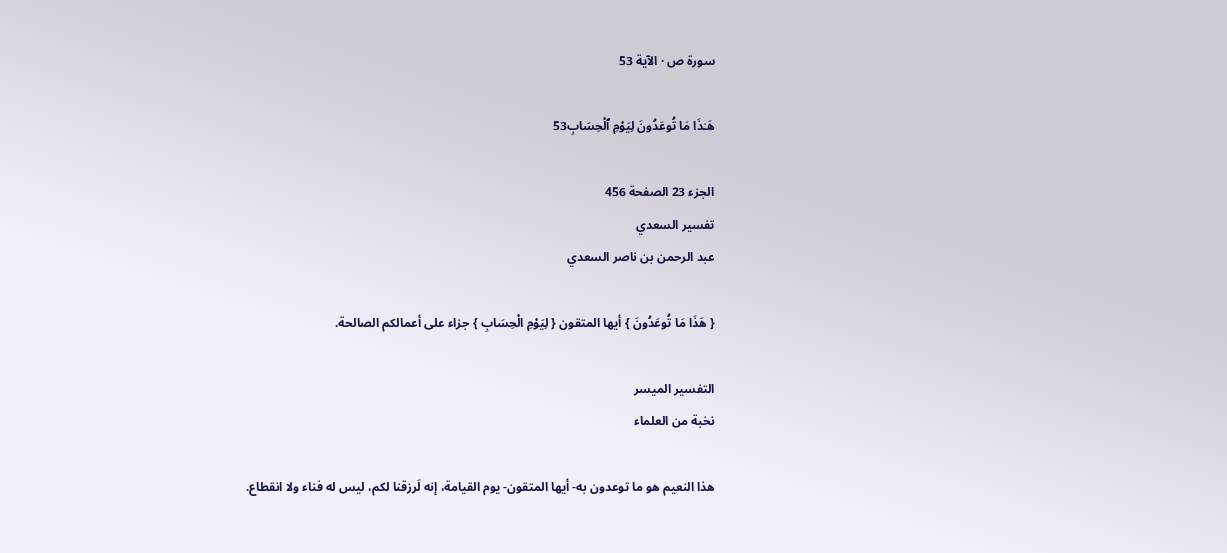سورة ص · الآية 53

هَـٰذَا مَا تُوعَدُونَ لِيَوْمِ ٱلْحِسَابِ53

الجزء 23 الصفحة 456
تفسير السعدي
عبد الرحمن بن ناصر السعدي

{ هَذَا مَا تُوعَدُونَ } أيها المتقون { لِيَوْمِ الْحِسَابِ } جزاء على أعمالكم الصالحة.

التفسير الميسر
نخبة من العلماء

هذا النعيم هو ما توعدون به- أيها المتقون- يوم القيامة، إنه لَرزقنا لكم، ليس له فناء ولا انقطاع.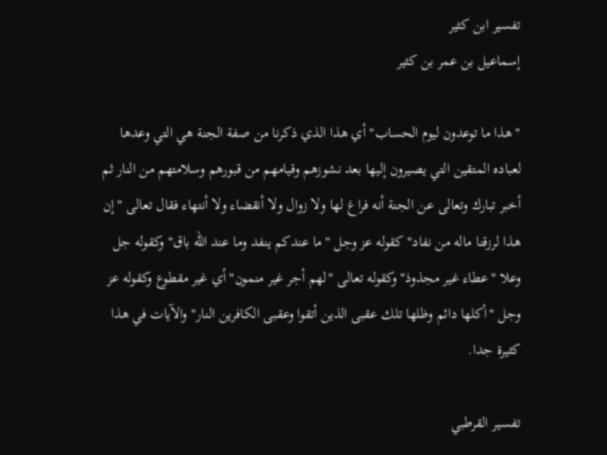تفسير ابن كثير
إسماعيل بن عمر بن كثير

"هذا ما توعدون ليوم الحساب" أي هذا الذي ذكرنا من صفة الجنة هي التي وعدها لعباده المتقين التي يصيرون إليها بعد نشوزهم وقيامهم من قبورهم وسلامتهم من النار ثم أخبر تبارك وتعالى عن الجنة أنه فراغ لها ولا زوال ولا أنقضاء ولا أنتهاء فقال تعالى "إن هذا لرزقنا ماله من نفاد" كقوله عز وجل "ما عندكم ينفد وما عند اللّه باق" وكقوله جل وعلا "عطاء غير مجذوذ" وكقوله تعالى "لهم أجر غير منمون" أي غير مقطوع وكقوله عز وجل "أكلها دائم وظلها تلك عقبى الذين أتقوا وعقبى الكافرين النار" والآيات في هذا كثيرة جدا.

تفسير القرطبي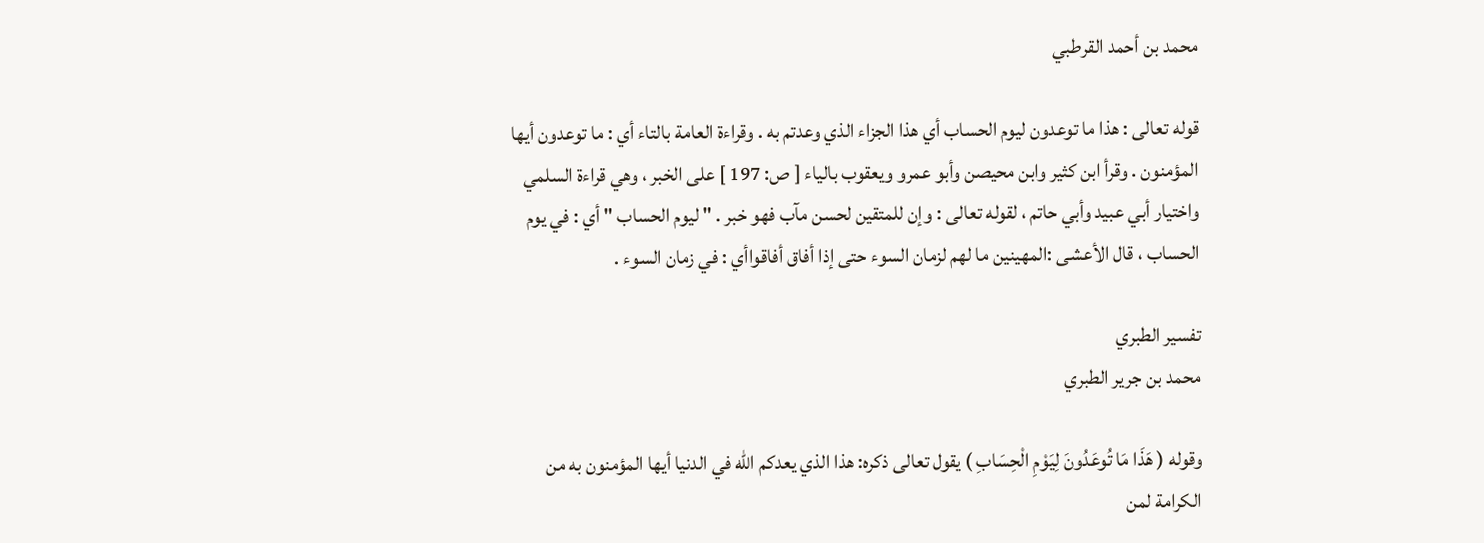محمد بن أحمد القرطبي

قوله تعالى : هذا ما توعدون ليوم الحساب أي هذا الجزاء الذي وعدتم به . وقراءة العامة بالتاء أي : ما توعدون أيها المؤمنون . وقرأ ابن كثير وابن محيصن وأبو عمرو ويعقوب بالياء [ ص: 197 ] على الخبر ، وهي قراءة السلمي واختيار أبي عبيد وأبي حاتم ، لقوله تعالى : وإن للمتقين لحسن مآب فهو خبر . " ليوم الحساب " أي : في يوم الحساب ، قال الأعشى :المهينين ما لهم لزمان السوء حتى إذا أفاق أفاقواأي : في زمان السوء .

تفسير الطبري
محمد بن جرير الطبري

وقوله ( هَذَا مَا تُوعَدُونَ لِيَوْمِ الْحِسَابِ ) يقول تعالى ذكره: هذا الذي يعدكم الله في الدنيا أيها المؤمنون به من الكرامة لمن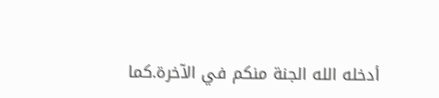أدخله الله الجنة منكم في الآخرة.كما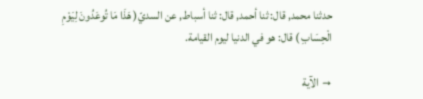حدثنا محمد, قال: ثنا أحمد, قال: ثنا أسباط, عن السديّ( هَذَا مَا تُوعَدُونَ لِيَوْمِ الْحِسَابِ ) قال: هو في الدنيا ليوم القيامة.

→ الآية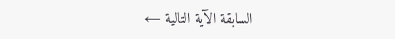السابقة الآية التالية ←